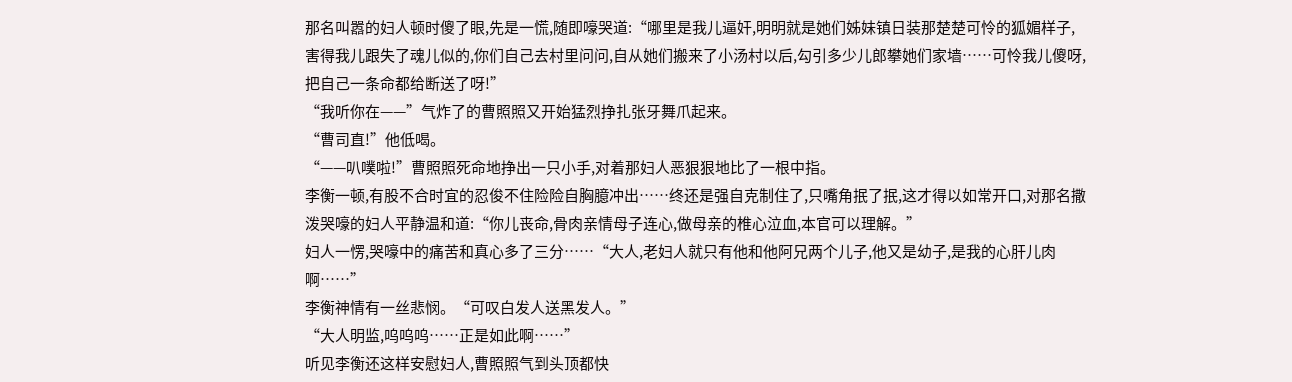那名叫嚣的妇人顿时傻了眼,先是一慌,随即嚎哭道:“哪里是我儿逼奸,明明就是她们姊妹镇日装那楚楚可怜的狐媚样子,害得我儿跟失了魂儿似的,你们自己去村里问问,自从她们搬来了小汤村以后,勾引多少儿郎攀她们家墙……可怜我儿傻呀,把自己一条命都给断送了呀!”
“我听你在——”气炸了的曹照照又开始猛烈挣扎张牙舞爪起来。
“曹司直!”他低喝。
“——叭噗啦!”曹照照死命地挣出一只小手,对着那妇人恶狠狠地比了一根中指。
李衡一顿,有股不合时宜的忍俊不住险险自胸臆冲出……终还是强自克制住了,只嘴角抿了抿,这才得以如常开口,对那名撒泼哭嚎的妇人平静温和道:“你儿丧命,骨肉亲情母子连心,做母亲的椎心泣血,本官可以理解。”
妇人一愣,哭嚎中的痛苦和真心多了三分……“大人,老妇人就只有他和他阿兄两个儿子,他又是幼子,是我的心肝儿肉啊……”
李衡神情有一丝悲悯。“可叹白发人送黑发人。”
“大人明监,呜呜呜……正是如此啊……”
听见李衡还这样安慰妇人,曹照照气到头顶都快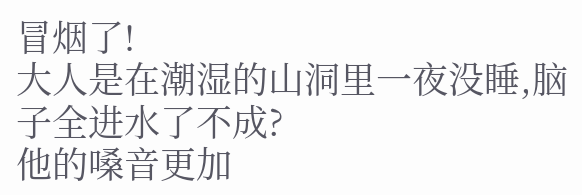冒烟了!
大人是在潮湿的山洞里一夜没睡,脑子全进水了不成?
他的嗓音更加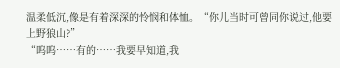温柔低沉,像是有着深深的怜悯和体恤。“你儿当时可曾同你说过,他要上野狼山?”
“呜呜……有的……我要早知道,我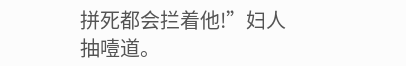拼死都会拦着他!”妇人抽噎道。